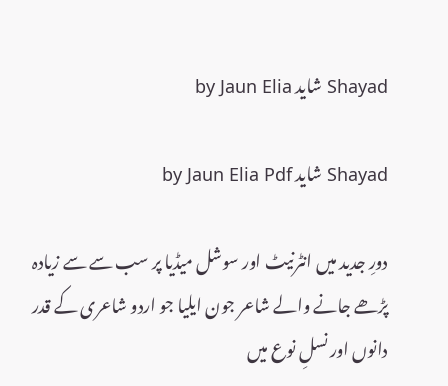Shayad شاید by Jaun Elia

Shayad شاید by Jaun Elia Pdf

دورِ جدید میں انٹرنیٹ اور سوشل میڈیا پر سب سے سے زیادہ پڑھے جانے والے شاعر جون ایلیا جو اردو شاعری کے قدر دانوں اور نسلِ نوع میں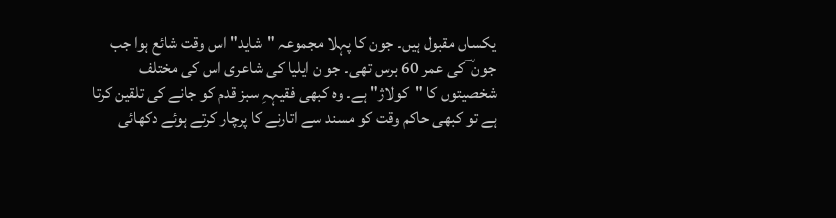یکساں مقبول ہیں۔ جون کا پہلا مجموعہ "شاید" اس وقت شائع ہوا جب جون ؔ کی عمر 60 برس تھی۔ جو ن ایلیا کی شاعری اس کی مختلف شخصیتوں کا "کولاژ" ہے۔ وہ کبھی فقیہہِ سبز قدم کو جانے کی تلقین کرتا ہے تو کبھی حاکم وقت کو مسند سے اتارنے کا پرچار کرتے ہوئے دکھائی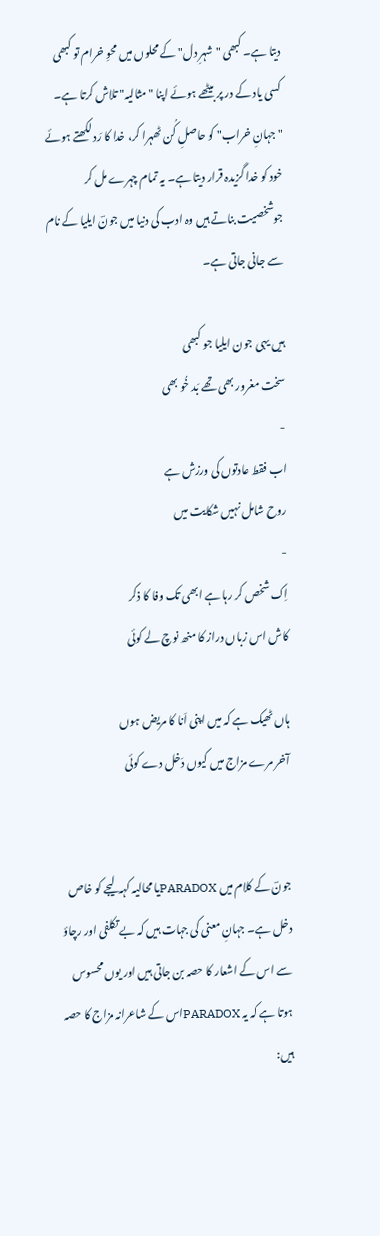دیتا ہے۔ کبھی "شہرِ دل" کے محلوں میں محوِ خرام تو کبھی کسی یاد کے در پر بیٹھے ہوئے اپنا "مثالیہ" تلاش کرتا ہے۔ "جہانِ خراب" کو حاصلِ کُن ٹھہرا کر، خدا کا رَد لکھتے ہوئے خود کو خدا گزیدہ قرار دیتا ہے۔ یہ تمام چہرے مل کر جوشخصیت بناتے ہیں وہ ادب کی دنیا میں جونؔ ایلیا کے نام سے جانی جاتی ہے۔

ہیں یہی جون ایلیا جو کبھی
سخت مغرور بھی تھے بَد خُو بھی
-
اب فقط عادتوں کی ورزش ہے
روح شامل نہیں شکایت میں
-
اِک شخص کر رہا ہے ابھی تک وفا کا ذکر
کاش اس زباں دراز کا منھ نوچ لے کوئی

ہاں ٹھیک ہے کہ میں اپنی اَنا کا مریض ہوں
آخر مرے مزاج میں کیوں دَخل دے کوئی


جونؔ کے کلام میں PARADOXیا محالیہ کہہ لیجے کو خاص دخل ہے۔ جہانِ معنی کی جہات ہیں کہ بے تکلفی اور رچاؤ سے اس کے اشعار کا حصہ بن جاتی ہیں اور یوں محسوس ہوتا ہے کہ یہ PARADOXاس کے شاعرانہ مزاج کا حصہ ہیں: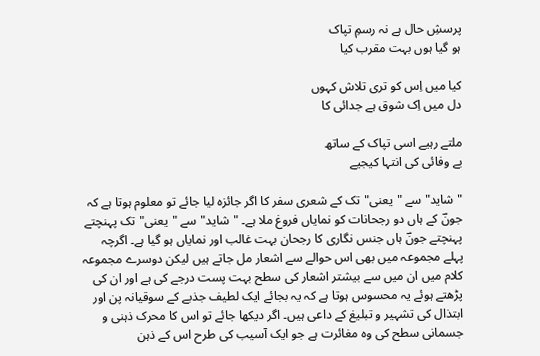پرسشِ حال ہے نہ رسمِ تپاک
ہو گیا ہوں بہت مقرب کیا

کیا میں اِس کو تری تلاش کہوں
دل میں اِک شوق ہے جدائی کا

ملتے رہیے اسی تپاک کے ساتھ
بے وفائی کی انتہا کیجیے

"شاید" سے "یعنی"تک کے شعری سفر کا اگر جائزہ لیا جائے تو معلوم ہوتا ہے کہ جونؔ کے ہاں دو رجحانات کو نمایاں فروغ ملا ہے۔ "شاید"سے "یعنی"تک پہنچتے پہنچتے جونؔ ہاں جنس نگاری کا رجحان بہت غالب اور نمایاں ہو گیا ہے۔ اگرچہ پہلے مجموعہ میں بھی اس حوالے سے اشعار مل جاتے ہیں لیکن دوسرے مجموعہ کلام میں ان میں سے بیشتر اشعار کی سطح بہت پست درجے کی ہے اور ان کی پڑھتے ہوئے یہ محسوس ہوتا ہے کہ یہ بجائے ایک لطیف جذبے کے سوقیانہ پن اور ابتذال کی تشہیر و تبلیغ کے داعی ہیں۔ اگر دیکھا جائے تو اس کا محرک ذہنی و جسمانی سطح کی وہ مغائرت ہے جو ایک آسیب کی طرح اس کے ذہن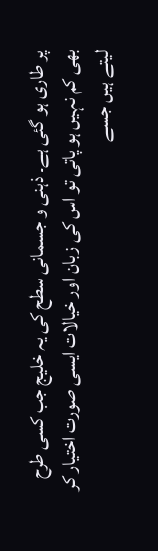پر طاری ہو گئی ہے۔ ذہنی و جسمانی سطح کی یہ خلیج جب کسی طرح بھی کم نہیں ہو پاتی تو اس کی زبان اور خیالات ایسی صورت اختیار کر لیتے ہیں جسے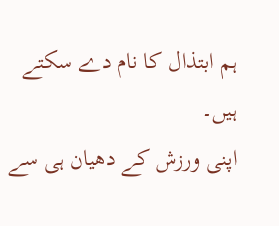ہم ابتذال کا نام دے سکتے ہیں۔
اپنی ورزش کے دھیان ہی سے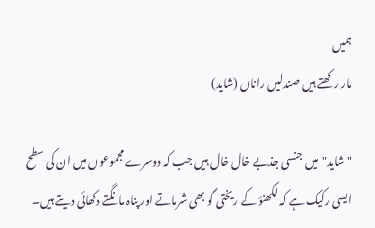ہمیں
مار رکھتے ہیں صندلیں راناں (شاید)

"شاید"میں جنسی جذبے خال خال ہیں جب کہ دوسرے مجموعوں میں ان کی سطح ایسی رکیک ہے کہ لکھنؤ کے ریختی گو بھی شرماتے اور پناہ مانگتے دکھائی دیتے ہیں۔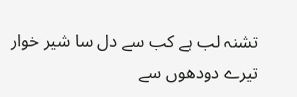تشنہ لب ہے کب سے دل سا شیر خوار
تیرے دودھوں سے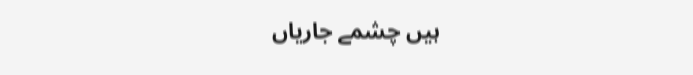ہیں چشمے جاریاں